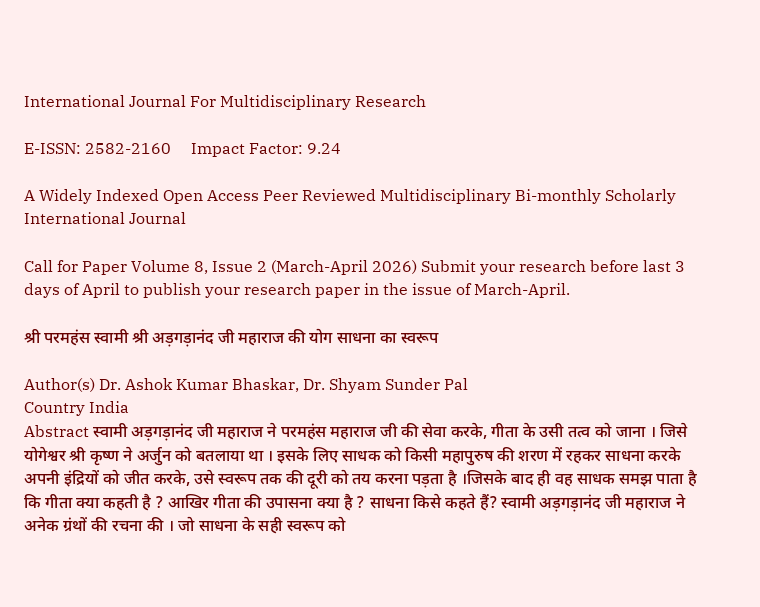International Journal For Multidisciplinary Research

E-ISSN: 2582-2160     Impact Factor: 9.24

A Widely Indexed Open Access Peer Reviewed Multidisciplinary Bi-monthly Scholarly International Journal

Call for Paper Volume 8, Issue 2 (March-April 2026) Submit your research before last 3 days of April to publish your research paper in the issue of March-April.

श्री परमहंस स्वामी श्री अड़गड़ानंद जी महाराज की योग साधना का स्वरूप

Author(s) Dr. Ashok Kumar Bhaskar, Dr. Shyam Sunder Pal
Country India
Abstract स्वामी अड़गड़ानंद जी महाराज ने परमहंस महाराज जी की सेवा करके, गीता के उसी तत्व को जाना । जिसे योगेश्वर श्री कृष्ण ने अर्जुन को बतलाया था । इसके लिए साधक को किसी महापुरुष की शरण में रहकर साधना करके अपनी इंद्रियों को जीत करके, उसे स्वरूप तक की दूरी को तय करना पड़ता है ।जिसके बाद ही वह साधक समझ पाता है कि गीता क्या कहती है ? आखिर गीता की उपासना क्या है ? साधना किसे कहते हैं? स्वामी अड़गड़ानंद जी महाराज ने अनेक ग्रंथों की रचना की । जो साधना के सही स्वरूप को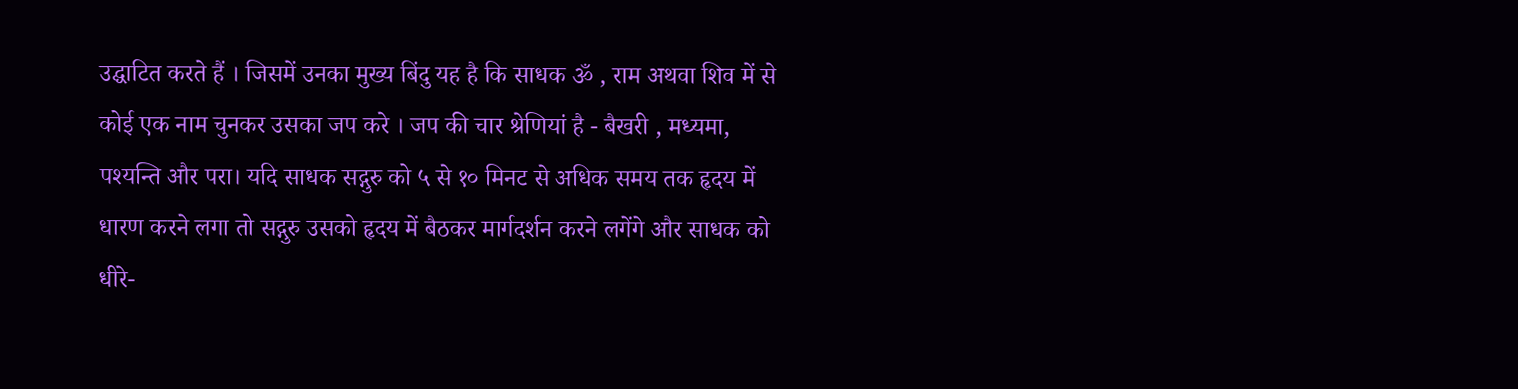उद्घाटित करते हैं । जिसमें उनका मुख्य बिंदु यह है कि साधक ॐ , राम अथवा शिव में से कोई एक नाम चुनकर उसका जप करे । जप की चार श्रेणियां है - बैखरी , मध्यमा, पश्यन्ति और परा। यदि साधक सद्गुरु को ५ से १० मिनट से अधिक समय तक हृदय में धारण करने लगा तो सद्गुरु उसको हृदय में बैठकर मार्गदर्शन करने लगेंगे और साधक को धीरे-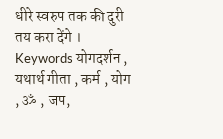धीरे स्वरुप तक की दुरी तय करा देंगे ।
Keywords योगदर्शन , यथार्थ गीता , कर्म , योग , ॐ , जप,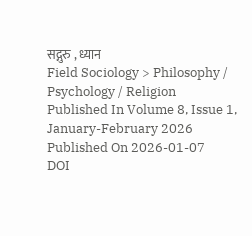सद्गुरु , ध्यान
Field Sociology > Philosophy / Psychology / Religion
Published In Volume 8, Issue 1, January-February 2026
Published On 2026-01-07
DOI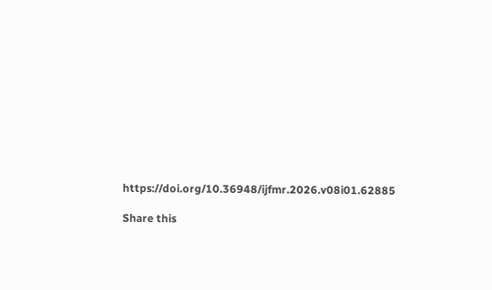https://doi.org/10.36948/ijfmr.2026.v08i01.62885

Share this